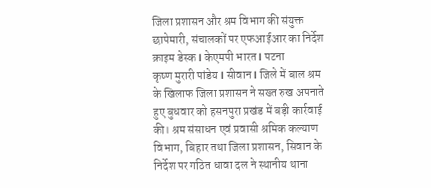जिला प्रशासन और श्रम विभाग की संयुक्त छापेमारी, संचालकों पर एफआईआर का निर्देश
क्राइम डेस्क l केएमपी भारत l पटना
कृष्ण मुरारी पांडेय l सीवान l जिले में बाल श्रम के खिलाफ जिला प्रशासन ने सख्त रुख अपनाते हुए बुधवार को हसनपुरा प्रखंड में बड़ी कार्रवाई की। श्रम संसाधन एवं प्रवासी श्रमिक कल्याण विभाग, बिहार तथा जिला प्रशासन, सिवान के निर्देश पर गठित धावा दल ने स्थानीय थाना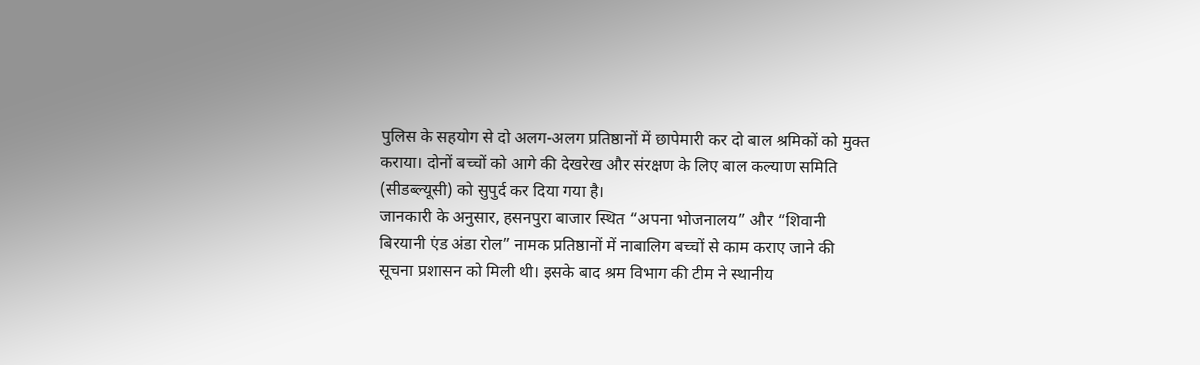पुलिस के सहयोग से दो अलग-अलग प्रतिष्ठानों में छापेमारी कर दो बाल श्रमिकों को मुक्त कराया। दोनों बच्चों को आगे की देखरेख और संरक्षण के लिए बाल कल्याण समिति (सीडब्ल्यूसी) को सुपुर्द कर दिया गया है।
जानकारी के अनुसार, हसनपुरा बाजार स्थित “अपना भोजनालय” और “शिवानी बिरयानी एंड अंडा रोल” नामक प्रतिष्ठानों में नाबालिग बच्चों से काम कराए जाने की सूचना प्रशासन को मिली थी। इसके बाद श्रम विभाग की टीम ने स्थानीय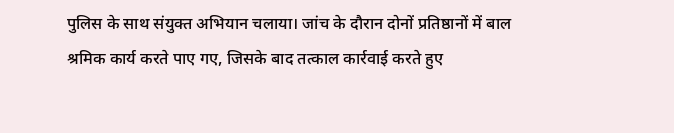पुलिस के साथ संयुक्त अभियान चलाया। जांच के दौरान दोनों प्रतिष्ठानों में बाल श्रमिक कार्य करते पाए गए, जिसके बाद तत्काल कार्रवाई करते हुए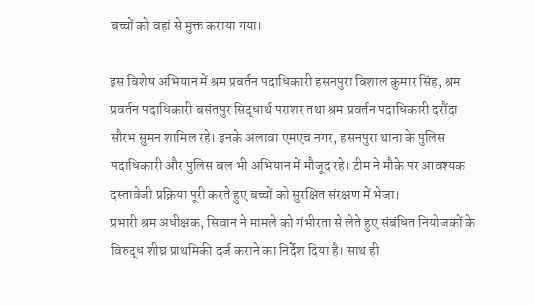बच्चों को वहां से मुक्त कराया गया।

इस विशेष अभियान में श्रम प्रवर्तन पदाधिकारी हसनपुरा विशाल कुमार सिंह, श्रम प्रवर्तन पदाधिकारी बसंतपुर सिद्धार्थ पराशर तथा श्रम प्रवर्तन पदाधिकारी दरौंदा सौरभ सुमन शामिल रहे। इनके अलावा एमएच नगर, हसनपुरा थाना के पुलिस पदाधिकारी और पुलिस बल भी अभियान में मौजूद रहे। टीम ने मौके पर आवश्यक दस्तावेजी प्रक्रिया पूरी करते हुए बच्चों को सुरक्षित संरक्षण में भेजा।
प्रभारी श्रम अधीक्षक, सिवान ने मामले को गंभीरता से लेते हुए संबंधित नियोजकों के विरुद्ध शीघ्र प्राथमिकी दर्ज कराने का निर्देश दिया है। साथ ही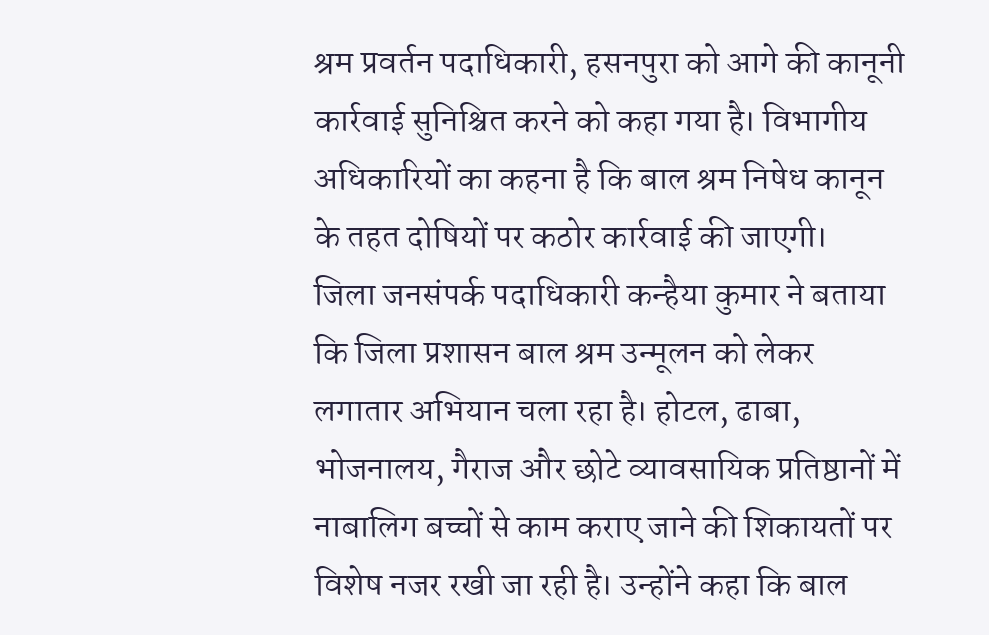श्रम प्रवर्तन पदाधिकारी, हसनपुरा को आगे की कानूनी कार्रवाई सुनिश्चित करने को कहा गया है। विभागीय अधिकारियों का कहना है कि बाल श्रम निषेध कानून के तहत दोषियों पर कठोर कार्रवाई की जाएगी।
जिला जनसंपर्क पदाधिकारी कन्हैया कुमार ने बताया कि जिला प्रशासन बाल श्रम उन्मूलन को लेकर लगातार अभियान चला रहा है। होटल, ढाबा, भोजनालय, गैराज और छोटे व्यावसायिक प्रतिष्ठानों में नाबालिग बच्चों से काम कराए जाने की शिकायतों पर विशेष नजर रखी जा रही है। उन्होंने कहा कि बाल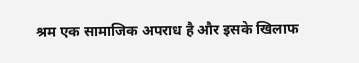श्रम एक सामाजिक अपराध है और इसके खिलाफ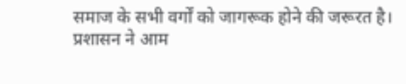समाज के सभी वर्गों को जागरूक होने की जरूरत है।
प्रशासन ने आम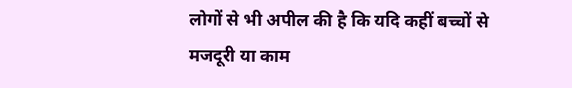लोगों से भी अपील की है कि यदि कहीं बच्चों से मजदूरी या काम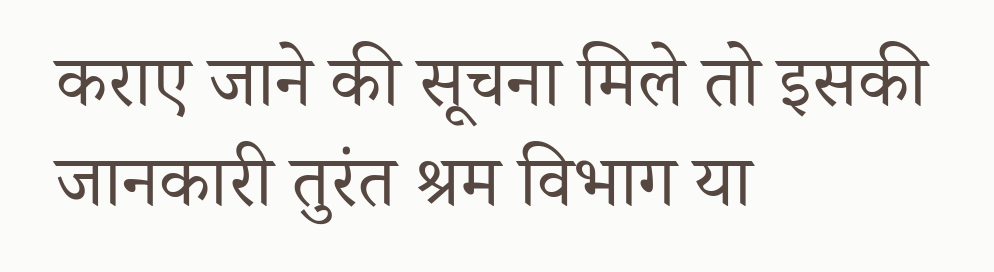कराए जाने की सूचना मिले तो इसकी जानकारी तुरंत श्रम विभाग या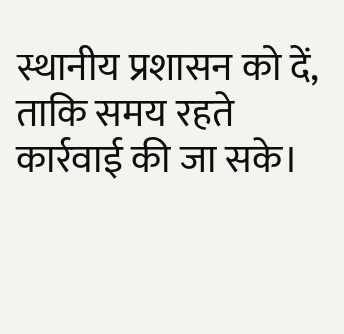स्थानीय प्रशासन को दें, ताकि समय रहते कार्रवाई की जा सके।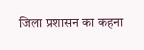जिला प्रशासन का कहना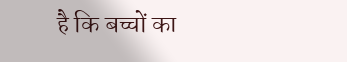है कि बच्चों का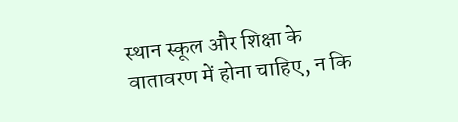स्थान स्कूल और शिक्षा के वातावरण में होना चाहिए, न कि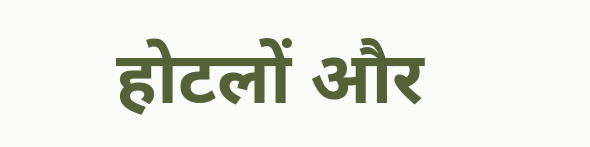होटलों और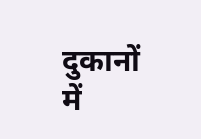दुकानों में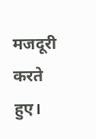मजदूरी करते हुए।